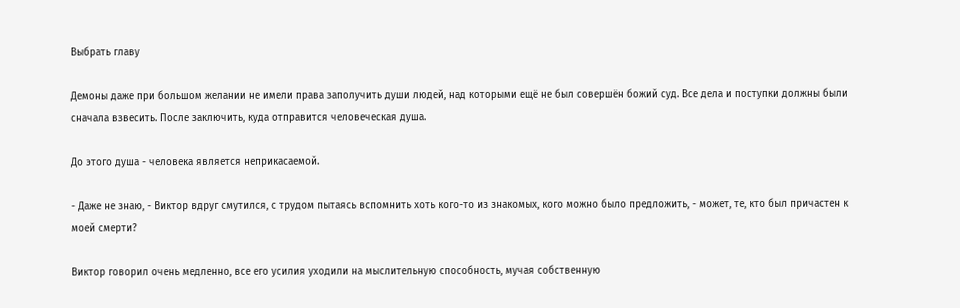Выбрать главу

Демоны даже при большом желании не имели права заполучить души людей, над которыми ещё не был совершён божий суд. Все дела и поступки должны были сначала взвесить. После заключить, куда отправится человеческая душа.

До этого душа - человека является неприкасаемой.

- Даже не знаю, - Виктор вдруг смутился, с трудом пытаясь вспомнить хоть кого-то из знакомых, кого можно было предложить, - может, те, кто был причастен к моей смерти?

Виктор говорил очень медленно, все его усилия уходили на мыслительную способность, мучая собственную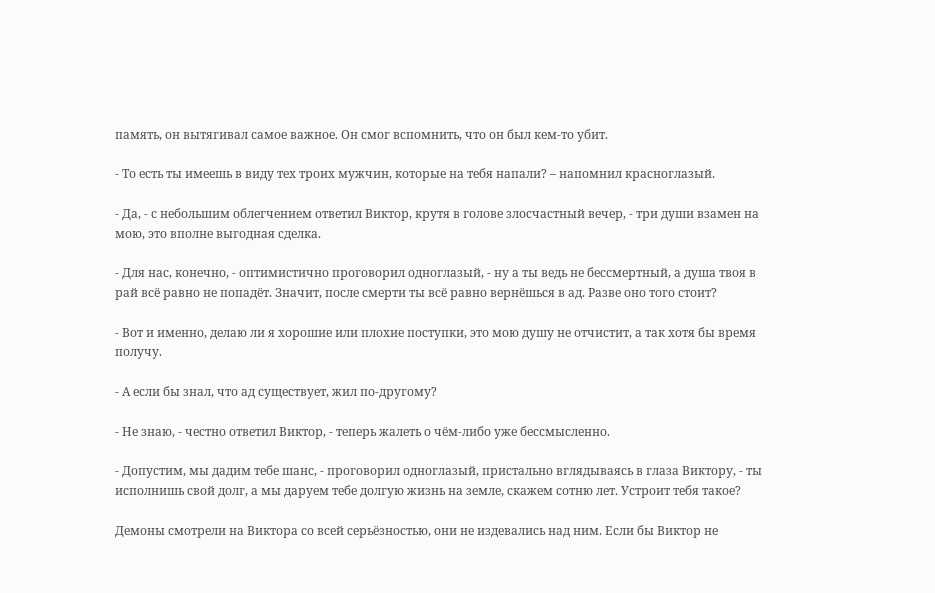память, он вытягивал самое важное. Он смог вспомнить, что он был кем-то убит.

- То есть ты имеешь в виду тех троих мужчин, которые на тебя напали? – напомнил красноглазый.

- Да, - с небольшим облегчением ответил Виктор, крутя в голове злосчастный вечер, - три души взамен на мою, это вполне выгодная сделка.

- Для нас, конечно, - оптимистично проговорил одноглазый, - ну а ты ведь не бессмертный, а душа твоя в рай всё равно не попадёт. Значит, после смерти ты всё равно вернёшься в ад. Разве оно того стоит?

- Вот и именно, делаю ли я хорошие или плохие поступки, это мою душу не отчистит, а так хотя бы время получу.

- А если бы знал, что ад существует, жил по-другому?

- Не знаю, - честно ответил Виктор, - теперь жалеть о чём-либо уже бессмысленно.

- Допустим, мы дадим тебе шанс, - проговорил одноглазый, пристально вглядываясь в глаза Виктору, - ты исполнишь свой долг, а мы даруем тебе долгую жизнь на земле, скажем сотню лет. Устроит тебя такое?

Демоны смотрели на Виктора со всей серьёзностью, они не издевались над ним. Если бы Виктор не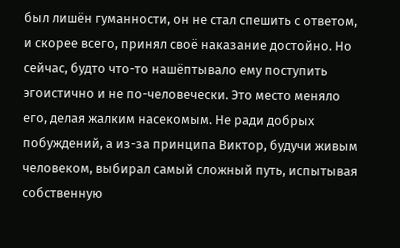был лишён гуманности, он не стал спешить с ответом, и скорее всего, принял своё наказание достойно. Но сейчас, будто что-то нашёптывало ему поступить эгоистично и не по-человечески. Это место меняло его, делая жалким насекомым. Не ради добрых побуждений, а из-за принципа Виктор, будучи живым человеком, выбирал самый сложный путь, испытывая собственную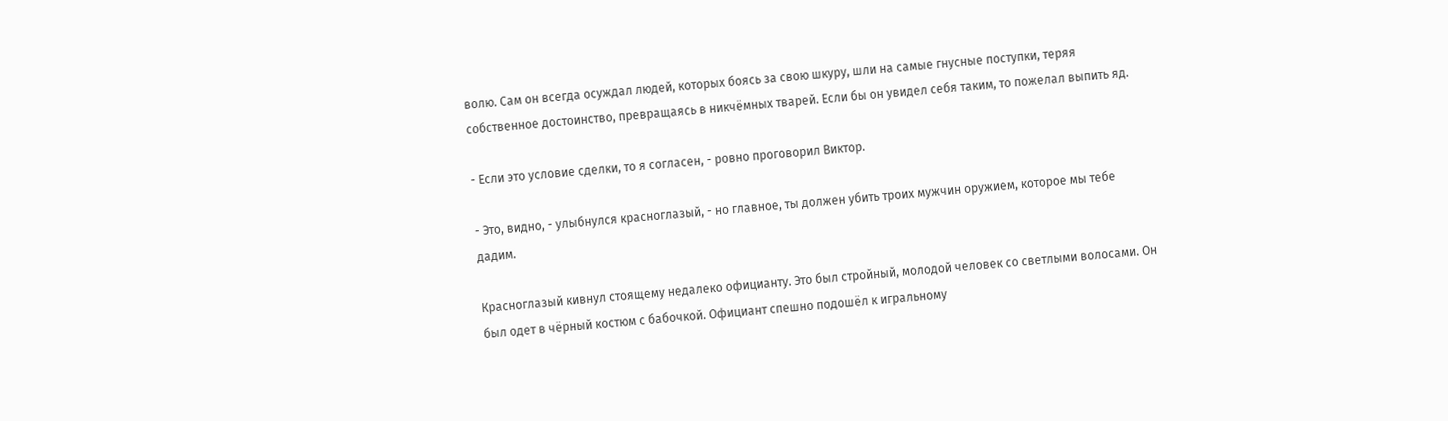волю. Сам он всегда осуждал людей, которых боясь за свою шкуру, шли на самые гнусные поступки, теряя собственное достоинство, превращаясь в никчёмных тварей. Если бы он увидел себя таким, то пожелал выпить яд.

- Если это условие сделки, то я согласен, - ровно проговорил Виктор.

- Это, видно, - улыбнулся красноглазый, - но главное, ты должен убить троих мужчин оружием, которое мы тебе дадим.

Красноглазый кивнул стоящему недалеко официанту. Это был стройный, молодой человек со светлыми волосами. Он был одет в чёрный костюм с бабочкой. Официант спешно подошёл к игральному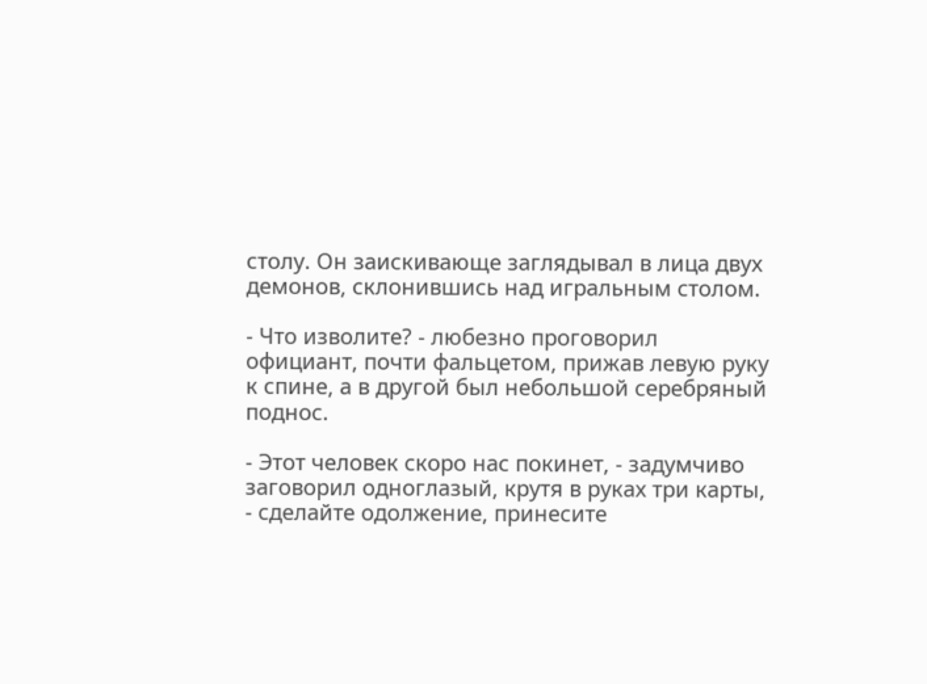столу. Он заискивающе заглядывал в лица двух демонов, склонившись над игральным столом.

- Что изволите? - любезно проговорил официант, почти фальцетом, прижав левую руку к спине, а в другой был небольшой серебряный поднос.

- Этот человек скоро нас покинет, - задумчиво заговорил одноглазый, крутя в руках три карты, - сделайте одолжение, принесите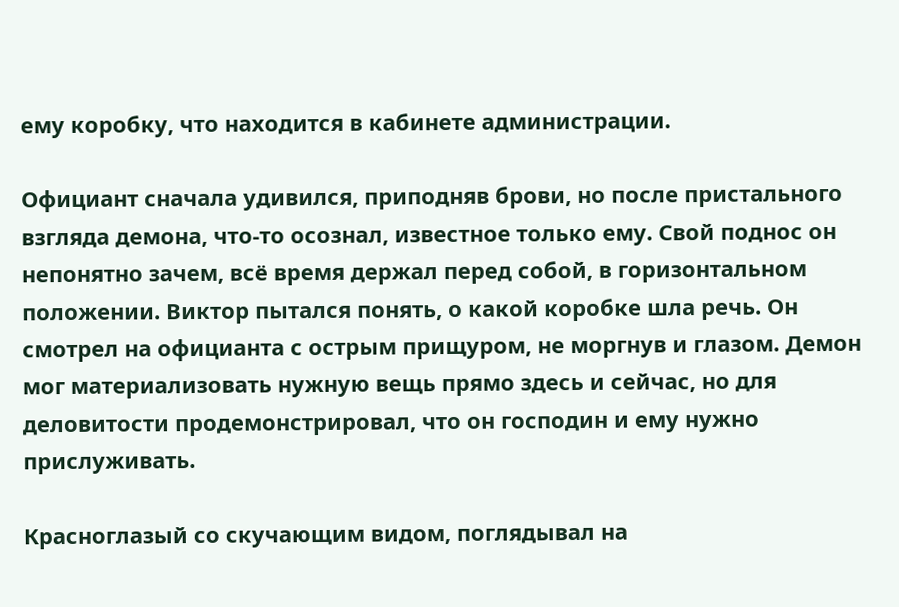ему коробку, что находится в кабинете администрации.

Официант сначала удивился, приподняв брови, но после пристального взгляда демона, что-то осознал, известное только ему. Свой поднос он непонятно зачем, всё время держал перед собой, в горизонтальном положении. Виктор пытался понять, о какой коробке шла речь. Он смотрел на официанта с острым прищуром, не моргнув и глазом. Демон мог материализовать нужную вещь прямо здесь и сейчас, но для деловитости продемонстрировал, что он господин и ему нужно прислуживать.

Красноглазый со скучающим видом, поглядывал на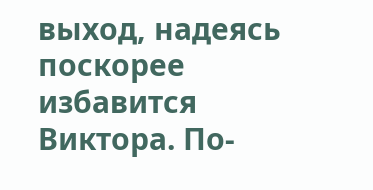выход, надеясь поскорее избавится Виктора. По-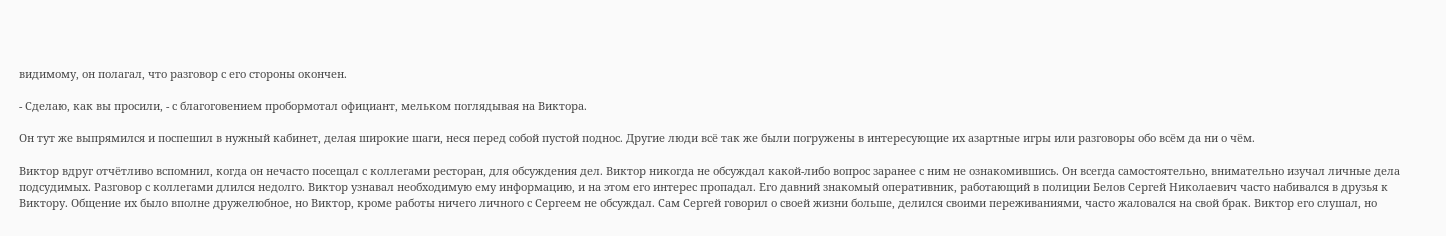видимому, он полагал, что разговор с его стороны окончен.

- Сделаю, как вы просили, - с благоговением пробормотал официант, мельком поглядывая на Виктора.

Он тут же выпрямился и поспешил в нужный кабинет, делая широкие шаги, неся перед собой пустой поднос. Другие люди всё так же были погружены в интересующие их азартные игры или разговоры обо всём да ни о чём.

Виктор вдруг отчётливо вспомнил, когда он нечасто посещал с коллегами ресторан, для обсуждения дел. Виктор никогда не обсуждал какой-либо вопрос заранее с ним не ознакомившись. Он всегда самостоятельно, внимательно изучал личные дела подсудимых. Разговор с коллегами длился недолго. Виктор узнавал необходимую ему информацию, и на этом его интерес пропадал. Его давний знакомый оперативник, работающий в полиции Белов Сергей Николаевич часто набивался в друзья к Виктору. Общение их было вполне дружелюбное, но Виктор, кроме работы ничего личного с Сергеем не обсуждал. Сам Сергей говорил о своей жизни больше, делился своими переживаниями, часто жаловался на свой брак. Виктор его слушал, но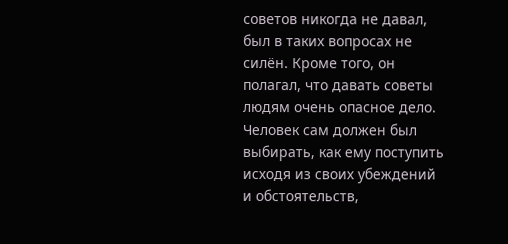советов никогда не давал, был в таких вопросах не силён. Кроме того, он полагал, что давать советы людям очень опасное дело. Человек сам должен был выбирать, как ему поступить исходя из своих убеждений и обстоятельств,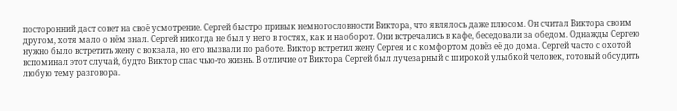посторонний даст совет на своё усмотрение. Сергей быстро привык немногословности Виктора, что являлось даже плюсом. Он считал Виктора своим другом, хотя мало о нём знал. Сергей никогда не был у него в гостях, как и наоборот. Они встречались в кафе, беседовали за обедом. Однажды Сергею нужно было встретить жену с вокзала, но его вызвали по работе. Виктор встретил жену Сергея и с комфортом довёз её до дома. Сергей часто с охотой вспоминал этот случай, будто Виктор спас чью-то жизнь. В отличие от Виктора Сергей был лучезарный с широкой улыбкой человек, готовый обсудить любую тему разговора.